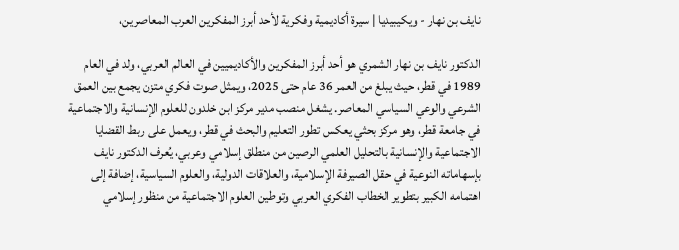نايف بن نهار - ويكيبيديا | سيرة أكاديمية وفكرية لأحد أبرز المفكرين العرب المعاصرين،

الدكتور نايف بن نهار الشمري هو أحد أبرز المفكرين والأكاديميين في العالم العربي، ولد في العام 1989 في قطر، حيث يبلغ من العمر 36 عام حتى 2025، ويمثل صوت فكري متزن يجمع بين العمق الشرعي والوعي السياسي المعاصر. يشغل منصب مدير مركز ابن خلدون للعلوم الإنسانية والاجتماعية في جامعة قطر، وهو مركز بحثي يعكس تطور التعليم والبحث في قطر، ويعمل على ربط القضايا الاجتماعية والإنسانية بالتحليل العلمي الرصين من منطلق إسلامي وعربي، يُعرف الدكتور نايف بإسهاماته النوعية في حقل الصيرفة الإسلامية، والعلاقات الدولية، والعلوم السياسية، إضافة إلى اهتمامه الكبير بتطوير الخطاب الفكري العربي وتوطين العلوم الاجتماعية من منظور إسلامي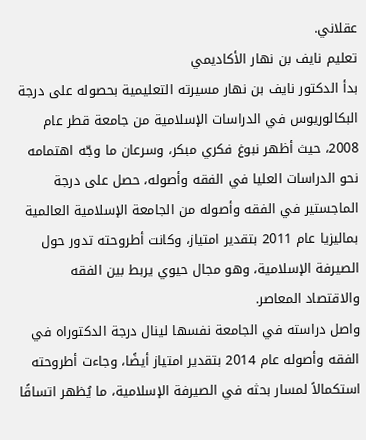عقلاني.
تعليم نايف بن نهار الأكاديمي
بدأ الدكتور نايف بن نهار مسيرته التعليمية بحصوله على درجة البكالوريوس في الدراسات الإسلامية من جامعة قطر عام 2008، حيث أظهر نبوغ فكري مبكر، وسرعان ما وجّه اهتمامه نحو الدراسات العليا في الفقه وأصوله، حصل على درجة الماجستير في الفقه وأصوله من الجامعة الإسلامية العالمية بماليزيا عام 2011 بتقدير امتياز، وكانت أطروحته تدور حول الصيرفة الإسلامية، وهو مجال حيوي يربط بين الفقه والاقتصاد المعاصر.
واصل دراسته في الجامعة نفسها لينال درجة الدكتوراه في الفقه وأصوله عام 2014 بتقدير امتياز أيضًا، وجاءت أطروحته استكمالاً لمسار بحثه في الصيرفة الإسلامية، ما يُظهر اتساقًا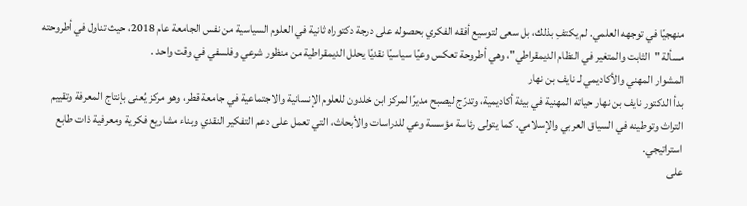منهجيًا في توجهه العلمي. لم يكتفِ بذلك، بل سعى لتوسيع أفقه الفكري بحصوله على درجة دكتوراه ثانية في العلوم السياسية من نفس الجامعة عام 2018، حيث تناول في أطروحته مسألة "الثابت والمتغير في النظام الديمقراطي"، وهي أطروحة تعكس وعيًا سياسيًا نقديًا يحلل الديمقراطية من منظور شرعي وفلسفي في وقت واحد .
المشوار المهني والأكاديمي لـ نايف بن نهار
بدأ الدكتور نايف بن نهار حياته المهنية في بيئة أكاديمية، وتدرّج ليصبح مديرًا لمركز ابن خلدون للعلوم الإنسانية والاجتماعية في جامعة قطر، وهو مركز يُعنى بإنتاج المعرفة وتقييم التراث وتوطينه في السياق العربي والإسلامي. كما يتولى رئاسة مؤسسة وعي للدراسات والأبحاث، التي تعمل على دعم التفكير النقدي وبناء مشاريع فكرية ومعرفية ذات طابع استراتيجي.
على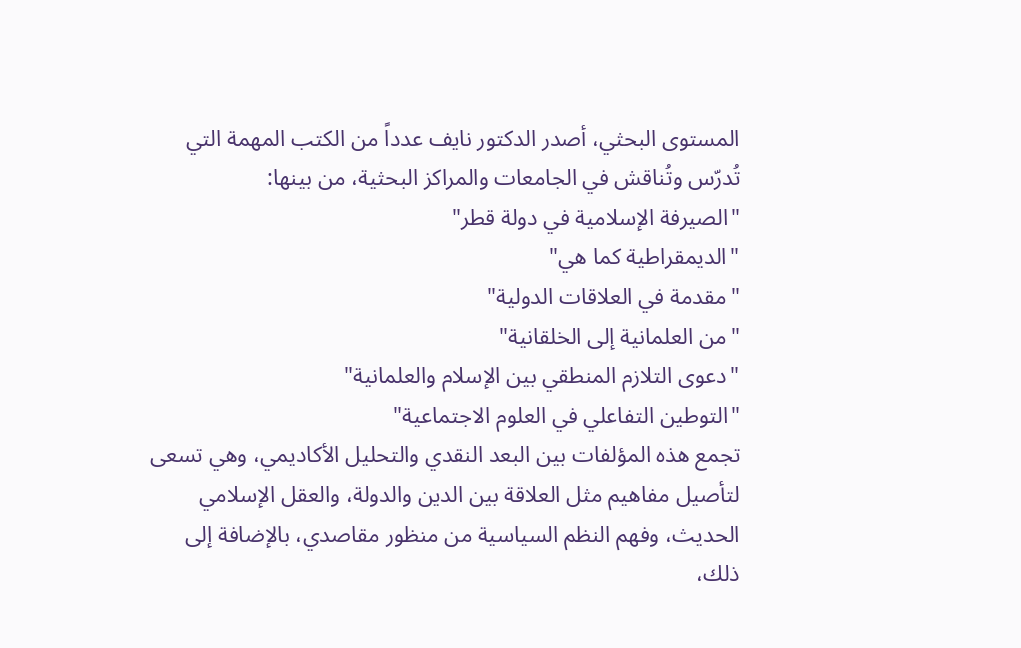المستوى البحثي، أصدر الدكتور نايف عدداً من الكتب المهمة التي تُدرّس وتُناقش في الجامعات والمراكز البحثية، من بينها:
"الصيرفة الإسلامية في دولة قطر"
"الديمقراطية كما هي"
"مقدمة في العلاقات الدولية"
"من العلمانية إلى الخلقانية"
"دعوى التلازم المنطقي بين الإسلام والعلمانية"
"التوطين التفاعلي في العلوم الاجتماعية"
تجمع هذه المؤلفات بين البعد النقدي والتحليل الأكاديمي، وهي تسعى لتأصيل مفاهيم مثل العلاقة بين الدين والدولة، والعقل الإسلامي الحديث، وفهم النظم السياسية من منظور مقاصدي، بالإضافة إلى ذلك،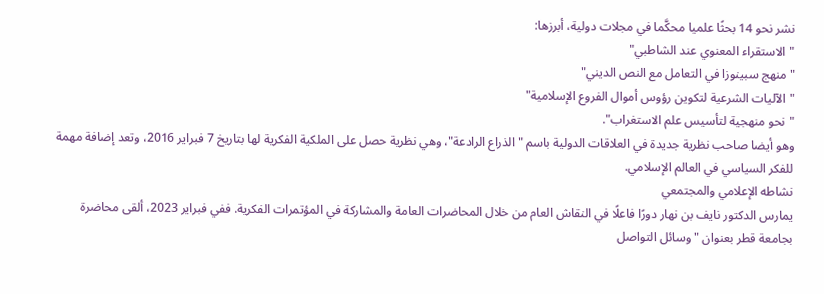نشر نحو 14 بحثًا علميا محكَّما في مجلات دولية، أبرزها:
"الاستقراء المعنوي عند الشاطبي"
"منهج سبينوزا في التعامل مع النص الديني"
"الآليات الشرعية لتكوين رؤوس أموال الفروع الإسلامية"
"نحو منهجية لتأسيس علم الاستغراب".
وهو أيضا صاحب نظرية جديدة في العلاقات الدولية باسم "الذراع الرادعة"، وهي نظرية حصل على الملكية الفكرية لها بتاريخ 7 فبراير 2016، وتعد إضافة مهمة للفكر السياسي في العالم الإسلامي.
نشاطه الإعلامي والمجتمعي
يمارس الدكتور نايف بن نهار دورًا فاعلًا في النقاش العام من خلال المحاضرات العامة والمشاركة في المؤتمرات الفكرية. ففي فبراير 2023، ألقى محاضرة بجامعة قطر بعنوان "وسائل التواصل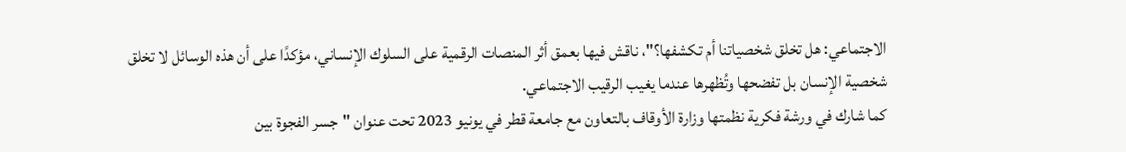الاجتماعي: هل تخلق شخصياتنا أم تكشفها؟"، ناقش فيها بعمق أثر المنصات الرقمية على السلوك الإنساني، مؤكدًا على أن هذه الوسائل لا تخلق شخصية الإنسان بل تفضحها وتُظهرها عندما يغيب الرقيب الاجتماعي.
كما شارك في ورشة فكرية نظمتها وزارة الأوقاف بالتعاون مع جامعة قطر في يونيو 2023 تحت عنوان "جسر الفجوة بين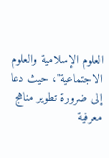العلوم الإسلامية والعلوم الاجتماعية"، حيث دعا إلى ضرورة تطوير مناهج معرفية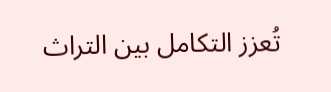تُعزز التكامل بين التراث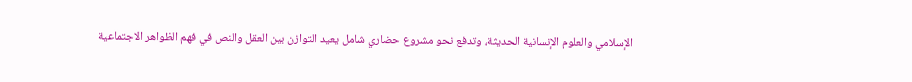الإسلامي والعلوم الإنسانية الحديثة، وتدفع نحو مشروع حضاري شامل يعيد التوازن بين العقل والنص في فهم الظواهر الاجتماعية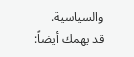والسياسية.
قد يهمك أيضاً: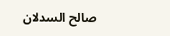صالح السدلان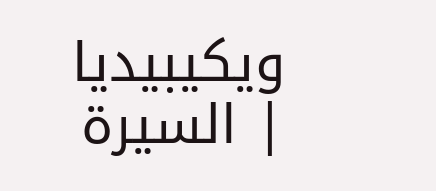ويكيبيديا | السيرة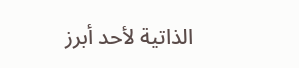الذاتية لأحد أبرز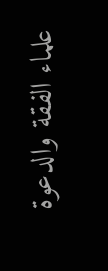علماء الفقة والدعوة